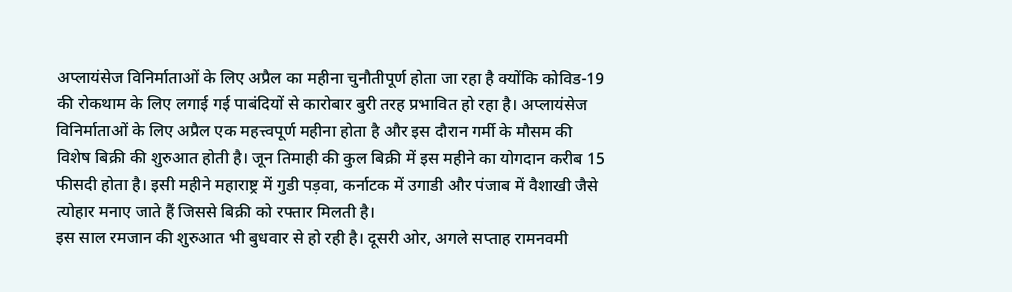अप्लायंसेज विनिर्माताओं के लिए अप्रैल का महीना चुनौतीपूर्ण होता जा रहा है क्योंकि कोविड-19 की रोकथाम के लिए लगाई गई पाबंदियों से कारोबार बुरी तरह प्रभावित हो रहा है। अप्लायंसेज विनिर्माताओं के लिए अप्रैल एक महत्त्वपूर्ण महीना होता है और इस दौरान गर्मी के मौसम की विशेष बिक्री की शुरुआत होती है। जून तिमाही की कुल बिक्री में इस महीने का योगदान करीब 15 फीसदी होता है। इसी महीने महाराष्ट्र में गुडी पड़वा, कर्नाटक में उगाडी और पंजाब में वैशाखी जैसे त्योहार मनाए जाते हैं जिससे बिक्री को रफ्तार मिलती है।
इस साल रमजान की शुरुआत भी बुधवार से हो रही है। दूसरी ओर, अगले सप्ताह रामनवमी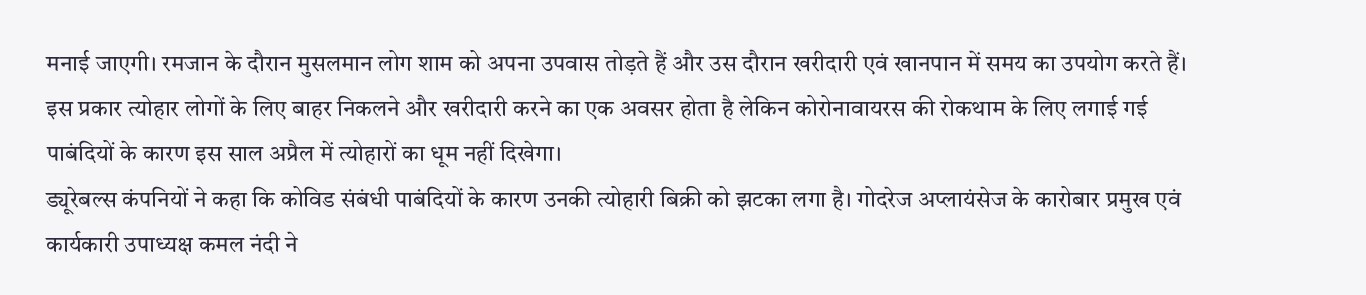मनाई जाएगी। रमजान के दौरान मुसलमान लोग शाम को अपना उपवास तोड़ते हैं और उस दौरान खरीदारी एवं खानपान में समय का उपयोग करते हैं। इस प्रकार त्योहार लोगों के लिए बाहर निकलने और खरीदारी करने का एक अवसर होता है लेकिन कोरोनावायरस की रोकथाम के लिए लगाई गई पाबंदियों के कारण इस साल अप्रैल में त्योहारों का धूम नहीं दिखेगा।
ड्यूरेबल्स कंपनियों ने कहा कि कोविड संबंधी पाबंदियों के कारण उनकी त्योहारी बिक्री को झटका लगा है। गोदरेज अप्लायंसेज के कारोबार प्रमुख एवं कार्यकारी उपाध्यक्ष कमल नंदी ने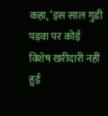कहा, ‘इस साल गुडी पड़वा पर कोई विशेष खरीदारी नहीं हुई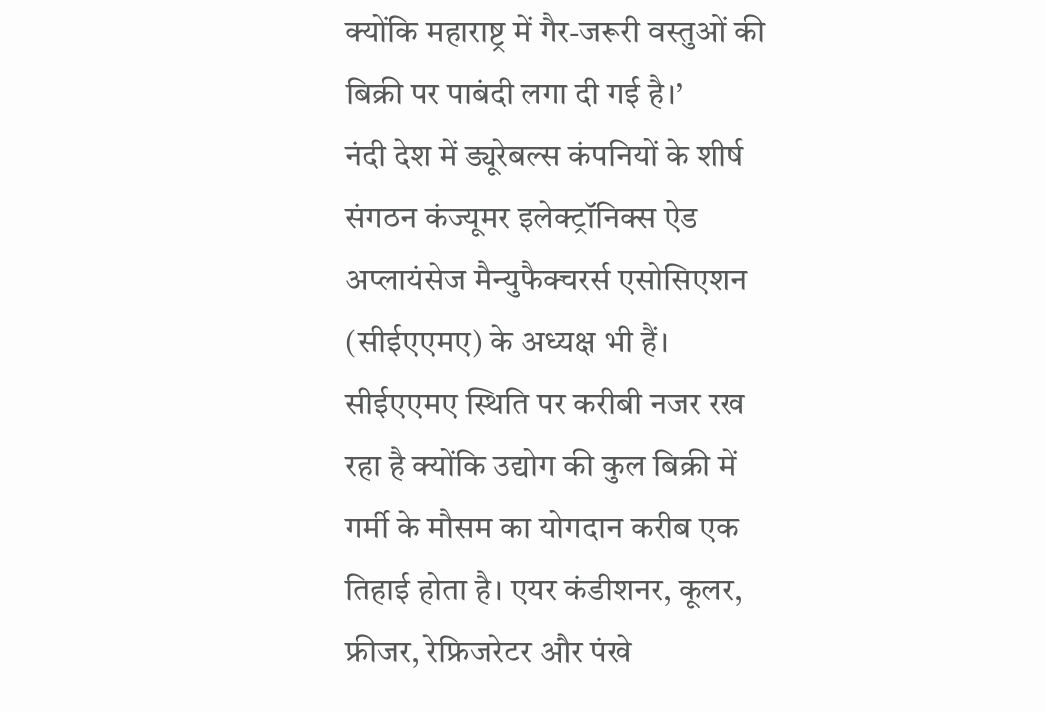क्योंकि महाराष्ट्र में गैर-जरूरी वस्तुओं की बिक्री पर पाबंदी लगा दी गई है।’
नंदी देश में ड्यूरेबल्स कंपनियों के शीर्ष संगठन कंज्यूमर इलेक्ट्रॉनिक्स ऐड अप्लायंसेज मैन्युफैक्चरर्स एसोसिएशन (सीईएएमए) के अध्यक्ष भी हैं। सीईएएमए स्थिति पर करीबी नजर रख रहा है क्योंकि उद्योग की कुल बिक्री में गर्मी के मौसम का योगदान करीब एक तिहाई होता है। एयर कंडीशनर, कूलर, फ्रीजर, रेफ्रिजरेटर और पंखे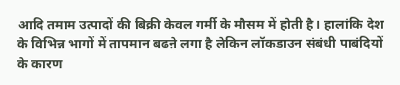आदि तमाम उत्पादों की बिक्री केवल गर्मी के मौसम में होती है। हालांकि देश के विभिन्न भागों में तापमान बढऩे लगा है लेकिन लॉकडाउन संबंधी पाबंदियों के कारण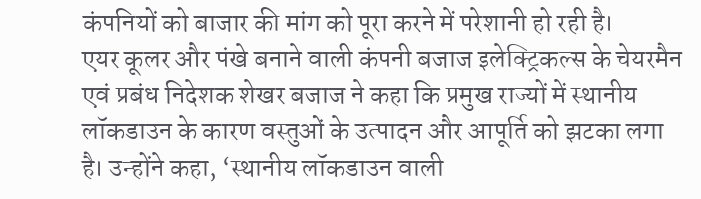कंपनियों को बाजार की मांग को पूरा करने में परेशानी हो रही है।
एयर कूलर और पंखे बनाने वाली कंपनी बजाज इलेक्ट्रिकल्स के चेयरमैन एवं प्रबंध निदेशक शेखर बजाज ने कहा कि प्रमुख राज्यों में स्थानीय लॉकडाउन के कारण वस्तुओं के उत्पादन और आपूर्ति को झटका लगा है। उन्होंने कहा, ‘स्थानीय लॉकडाउन वाली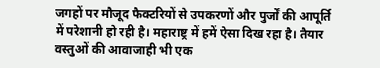जगहों पर मौजूद फैक्टरियों से उपकरणों और पुर्जों की आपूर्ति में परेशानी हो रही है। महाराष्ट्र में हमें ऐसा दिख रहा है। तैयार वस्तुओं की आवाजाही भी एक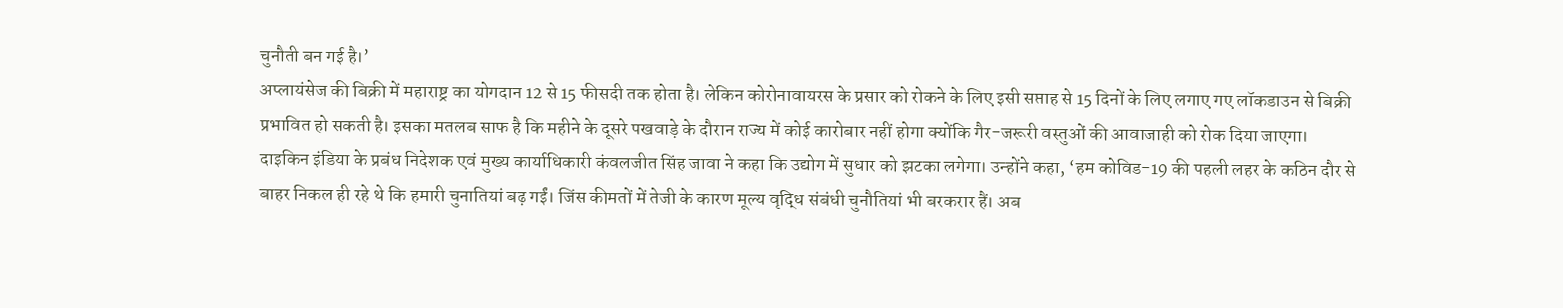चुनौती बन गई है।’
अप्लायंसेज की बिक्री में महाराष्ट्र का योगदान 12 से 15 फीसदी तक होता है। लेकिन कोरोनावायरस के प्रसार को रोकने के लिए इसी सप्ताह से 15 दिनों के लिए लगाए गए लॉकडाउन से बिक्री प्रभावित हो सकती है। इसका मतलब साफ है कि महीने के दूसरे पखवाड़े के दौरान राज्य में कोई कारोबार नहीं होगा क्योंकि गैर-जरूरी वस्तुओं की आवाजाही को रोक दिया जाएगा।
दाइकिन इंडिया के प्रबंध निदेशक एवं मुख्य कार्याधिकारी कंवलजीत सिंह जावा ने कहा कि उद्योग में सुधार को झटका लगेगा। उन्होंने कहा, ‘हम कोविड-19 की पहली लहर के कठिन दौर से बाहर निकल ही रहे थे कि हमारी चुनातियां बढ़ गईं। जिंस कीमतों में तेजी के कारण मूल्य वृद्धि संबंधी चुनौतियां भी बरकरार हैं। अब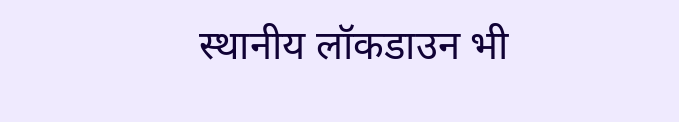स्थानीय लॉकडाउन भी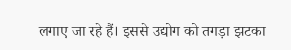लगाए जा रहे हैं। इससे उद्योग को तगड़ा झटका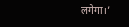लगेगा।’